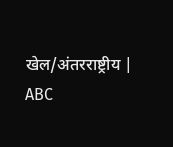खेल/अंतरराष्ट्रीय | ABC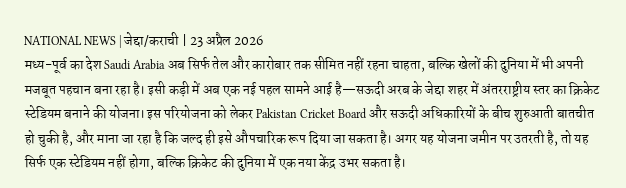NATIONAL NEWS | जेद्दा/कराची | 23 अप्रैल 2026
मध्य-पूर्व का देश Saudi Arabia अब सिर्फ तेल और कारोबार तक सीमित नहीं रहना चाहता, बल्कि खेलों की दुनिया में भी अपनी मजबूत पहचान बना रहा है। इसी कड़ी में अब एक नई पहल सामने आई है—सऊदी अरब के जेद्दा शहर में अंतरराष्ट्रीय स्तर का क्रिकेट स्टेडियम बनाने की योजना। इस परियोजना को लेकर Pakistan Cricket Board और सऊदी अधिकारियों के बीच शुरुआती बातचीत हो चुकी है, और माना जा रहा है कि जल्द ही इसे औपचारिक रूप दिया जा सकता है। अगर यह योजना जमीन पर उतरती है, तो यह सिर्फ एक स्टेडियम नहीं होगा, बल्कि क्रिकेट की दुनिया में एक नया केंद्र उभर सकता है।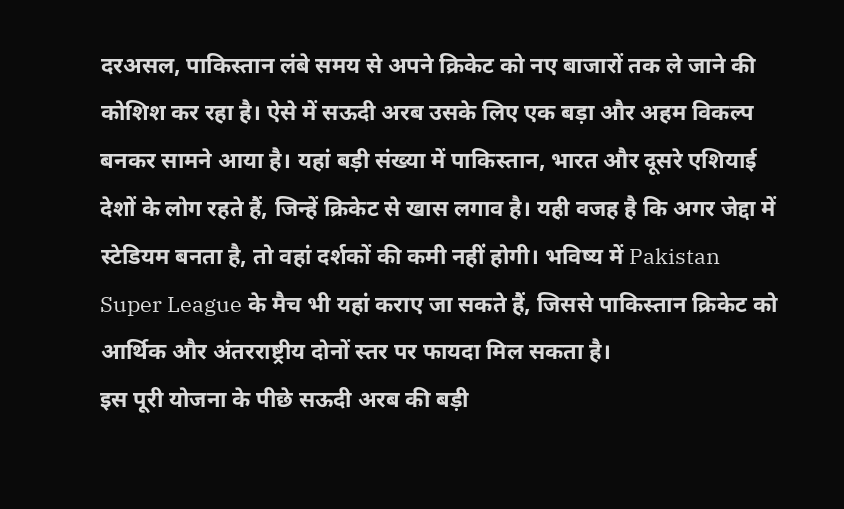दरअसल, पाकिस्तान लंबे समय से अपने क्रिकेट को नए बाजारों तक ले जाने की कोशिश कर रहा है। ऐसे में सऊदी अरब उसके लिए एक बड़ा और अहम विकल्प बनकर सामने आया है। यहां बड़ी संख्या में पाकिस्तान, भारत और दूसरे एशियाई देशों के लोग रहते हैं, जिन्हें क्रिकेट से खास लगाव है। यही वजह है कि अगर जेद्दा में स्टेडियम बनता है, तो वहां दर्शकों की कमी नहीं होगी। भविष्य में Pakistan Super League के मैच भी यहां कराए जा सकते हैं, जिससे पाकिस्तान क्रिकेट को आर्थिक और अंतरराष्ट्रीय दोनों स्तर पर फायदा मिल सकता है।
इस पूरी योजना के पीछे सऊदी अरब की बड़ी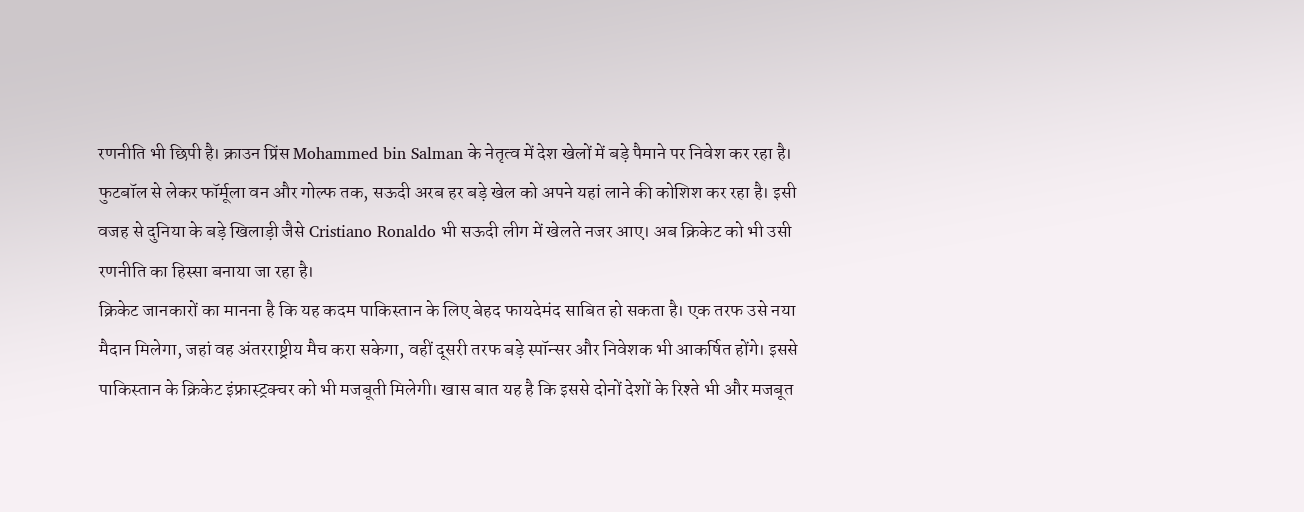रणनीति भी छिपी है। क्राउन प्रिंस Mohammed bin Salman के नेतृत्व में देश खेलों में बड़े पैमाने पर निवेश कर रहा है। फुटबॉल से लेकर फॉर्मूला वन और गोल्फ तक, सऊदी अरब हर बड़े खेल को अपने यहां लाने की कोशिश कर रहा है। इसी वजह से दुनिया के बड़े खिलाड़ी जैसे Cristiano Ronaldo भी सऊदी लीग में खेलते नजर आए। अब क्रिकेट को भी उसी रणनीति का हिस्सा बनाया जा रहा है।
क्रिकेट जानकारों का मानना है कि यह कदम पाकिस्तान के लिए बेहद फायदेमंद साबित हो सकता है। एक तरफ उसे नया मैदान मिलेगा, जहां वह अंतरराष्ट्रीय मैच करा सकेगा, वहीं दूसरी तरफ बड़े स्पॉन्सर और निवेशक भी आकर्षित होंगे। इससे पाकिस्तान के क्रिकेट इंफ्रास्ट्रक्चर को भी मजबूती मिलेगी। खास बात यह है कि इससे दोनों देशों के रिश्ते भी और मजबूत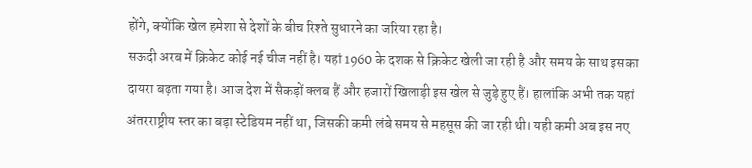होंगे, क्योंकि खेल हमेशा से देशों के बीच रिश्ते सुधारने का जरिया रहा है।
सऊदी अरब में क्रिकेट कोई नई चीज नहीं है। यहां 1960 के दशक से क्रिकेट खेली जा रही है और समय के साथ इसका दायरा बढ़ता गया है। आज देश में सैकड़ों क्लब हैं और हजारों खिलाड़ी इस खेल से जुड़े हुए हैं। हालांकि अभी तक यहां अंतरराष्ट्रीय स्तर का बड़ा स्टेडियम नहीं था, जिसकी कमी लंबे समय से महसूस की जा रही थी। यही कमी अब इस नए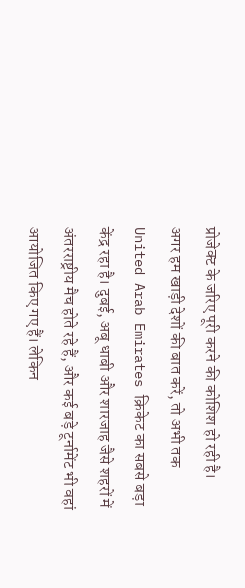प्रोजेक्ट के जरिए पूरी करने की कोशिश हो रही है।
अगर हम खाड़ी देशों की बात करें, तो अभी तक United Arab Emirates क्रिकेट का सबसे बड़ा केंद्र रहा है। दुबई, अबू धाबी और शारजाह जैसे शहरों में अंतरराष्ट्रीय मैच होते रहे हैं, और कई बड़े टूर्नामेंट भी वहां आयोजित किए गए हैं। लेकिन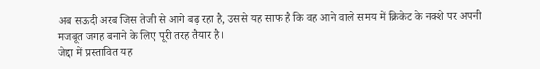अब सऊदी अरब जिस तेजी से आगे बढ़ रहा है, उससे यह साफ है कि वह आने वाले समय में क्रिकेट के नक्शे पर अपनी मजबूत जगह बनाने के लिए पूरी तरह तैयार है।
जेद्दा में प्रस्तावित यह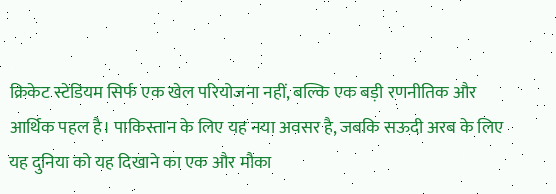क्रिकेट स्टेडियम सिर्फ एक खेल परियोजना नहीं, बल्कि एक बड़ी रणनीतिक और आर्थिक पहल है। पाकिस्तान के लिए यह नया अवसर है, जबकि सऊदी अरब के लिए यह दुनिया को यह दिखाने का एक और मौका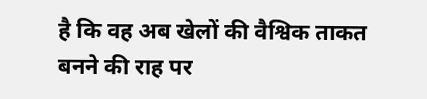है कि वह अब खेलों की वैश्विक ताकत बनने की राह पर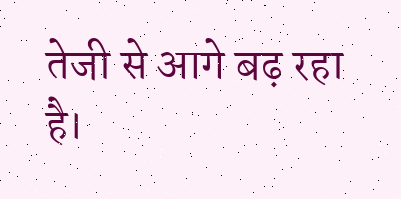तेजी से आगे बढ़ रहा है।